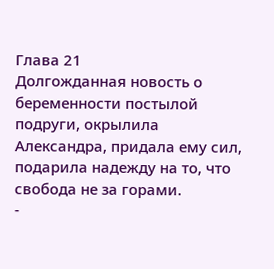Глава 21
Долгожданная новость о беременности постылой подруги, окрылила Александра, придала ему сил, подарила надежду на то, что свобода не за горами.
-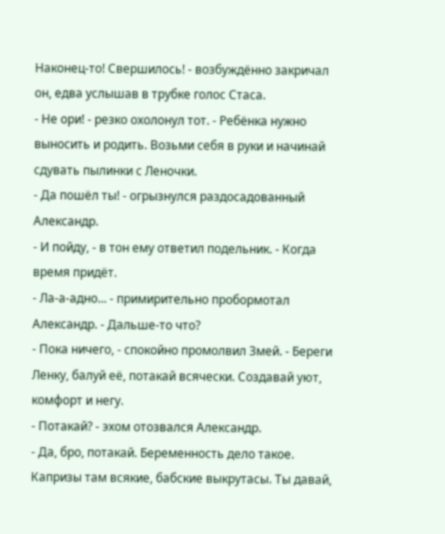Наконец-то! Свершилось! - возбуждённо закричал он, едва услышав в трубке голос Стаса.
- Не ори! - резко охолонул тот. - Ребёнка нужно выносить и родить. Возьми себя в руки и начинай сдувать пылинки с Леночки.
- Да пошёл ты! - огрызнулся раздосадованный Александр.
- И пойду, - в тон ему ответил подельник. - Когда время придёт.
- Ла-а-адно... - примирительно пробормотал Александр. - Дальше-то что?
- Пока ничего, - спокойно промолвил Змей. - Береги Ленку, балуй её, потакай всячески. Создавай уют, комфорт и негу.
- Потакай? - эхом отозвался Александр.
- Да, бро, потакай. Беременность дело такое. Капризы там всякие, бабские выкрутасы. Ты давай,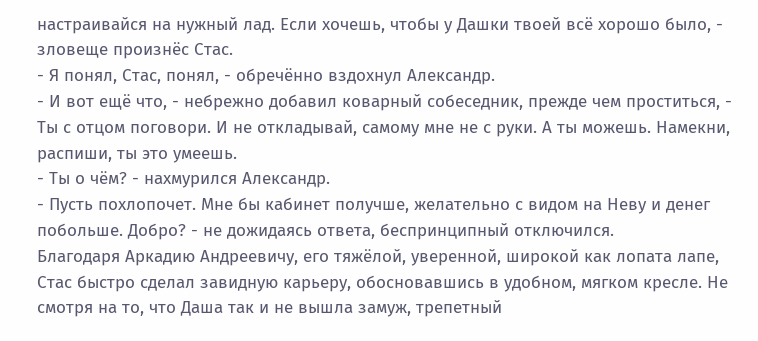настраивайся на нужный лад. Если хочешь, чтобы у Дашки твоей всё хорошо было, - зловеще произнёс Стас.
- Я понял, Стас, понял, - обречённо вздохнул Александр.
- И вот ещё что, - небрежно добавил коварный собеседник, прежде чем проститься, - Ты с отцом поговори. И не откладывай, самому мне не с руки. А ты можешь. Намекни, распиши, ты это умеешь.
- Ты о чём? - нахмурился Александр.
- Пусть похлопочет. Мне бы кабинет получше, желательно с видом на Неву и денег побольше. Добро? - не дожидаясь ответа, беспринципный отключился.
Благодаря Аркадию Андреевичу, его тяжёлой, уверенной, широкой как лопата лапе, Стас быстро сделал завидную карьеру, обосновавшись в удобном, мягком кресле. Не смотря на то, что Даша так и не вышла замуж, трепетный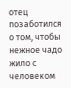отец позаботился о том, чтобы нежное чадо жило с человеком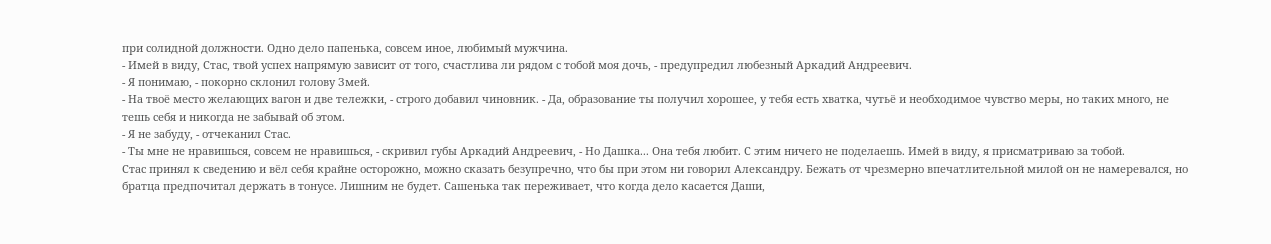при солидной должности. Одно дело папенька, совсем иное, любимый мужчина.
- Имей в виду, Стас, твой успех напрямую зависит от того, счастлива ли рядом с тобой моя дочь, - предупредил любезный Аркадий Андреевич.
- Я понимаю, - покорно склонил голову Змей.
- На твоё место желающих вагон и две тележки, - строго добавил чиновник. - Да, образование ты получил хорошее, у тебя есть хватка, чутьё и необходимое чувство меры, но таких много, не тешь себя и никогда не забывай об этом.
- Я не забуду, - отчеканил Стас.
- Ты мне не нравишься, совсем не нравишься, - скривил губы Аркадий Андреевич, - Но Дашка... Она тебя любит. С этим ничего не поделаешь. Имей в виду, я присматриваю за тобой.
Стас принял к сведению и вёл себя крайне осторожно, можно сказать безупречно, что бы при этом ни говорил Александру. Бежать от чрезмерно впечатлительной милой он не намеревался, но братца предпочитал держать в тонусе. Лишним не будет. Сашенька так переживает, что когда дело касается Даши,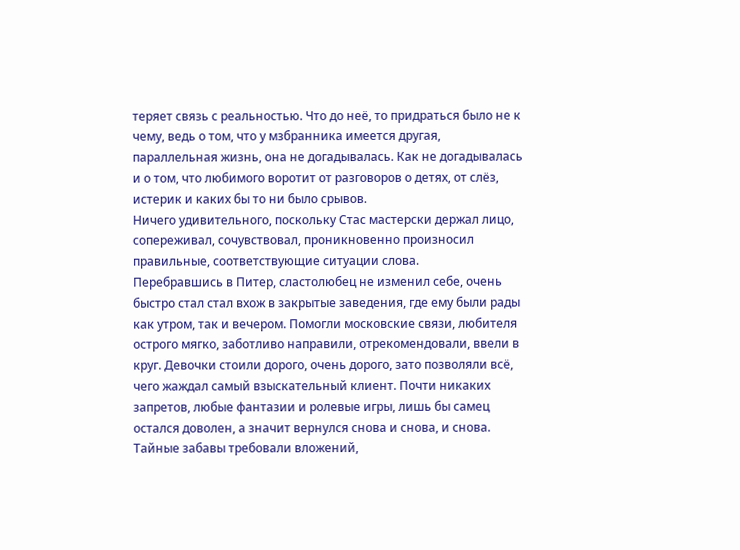теряет связь с реальностью. Что до неё, то придраться было не к чему, ведь о том, что у мзбранника имеется другая, параллельная жизнь, она не догадывалась. Как не догадывалась и о том, что любимого воротит от разговоров о детях, от слёз, истерик и каких бы то ни было срывов.
Ничего удивительного, поскольку Стас мастерски держал лицо, сопереживал, сочувствовал, проникновенно произносил правильные, соответствующие ситуации слова.
Перебравшись в Питер, сластолюбец не изменил себе, очень быстро стал стал вхож в закрытые заведения, где ему были рады как утром, так и вечером. Помогли московские связи, любителя острого мягко, заботливо направили, отрекомендовали, ввели в круг. Девочки стоили дорого, очень дорого, зато позволяли всё, чего жаждал самый взыскательный клиент. Почти никаких запретов, любые фантазии и ролевые игры, лишь бы самец остался доволен, а значит вернулся снова и снова, и снова. Тайные забавы требовали вложений,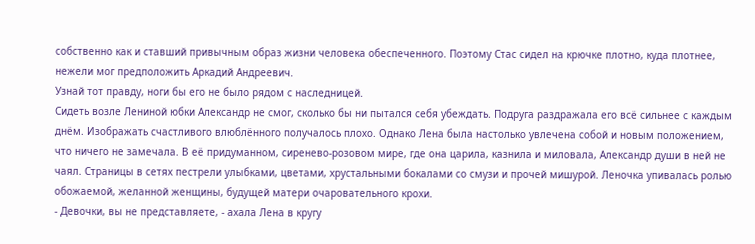собственно как и ставший привычным образ жизни человека обеспеченного. Поэтому Стас сидел на крючке плотно, куда плотнее, нежели мог предположить Аркадий Андреевич.
Узнай тот правду, ноги бы его не было рядом с наследницей.
Сидеть возле Лениной юбки Александр не смог, сколько бы ни пытался себя убеждать. Подруга раздражала его всё сильнее с каждым днём. Изображать счастливого влюблённого получалось плохо. Однако Лена была настолько увлечена собой и новым положением, что ничего не замечала. В её придуманном, сиренево-розовом мире, где она царила, казнила и миловала, Александр души в ней не чаял. Страницы в сетях пестрели улыбками, цветами, хрустальными бокалами со смузи и прочей мишурой. Леночка упивалась ролью обожаемой, желанной женщины, будущей матери очаровательного крохи.
- Девочки, вы не представляете, - ахала Лена в кругу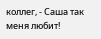коллег, - Саша так меня любит!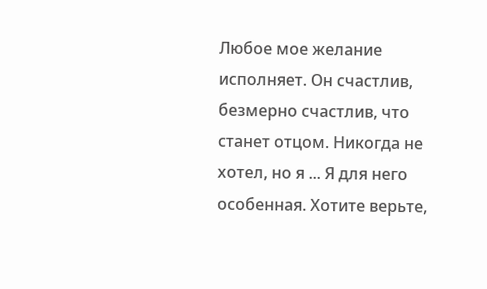Любое мое желание исполняет. Он счастлив, безмерно счастлив, что станет отцом. Никогда не хотел, но я ... Я для него особенная. Хотите верьте,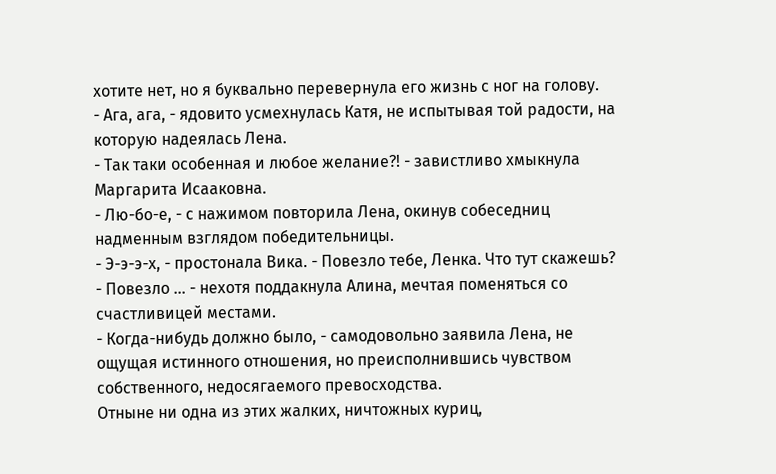хотите нет, но я буквально перевернула его жизнь с ног на голову.
- Ага, ага, - ядовито усмехнулась Катя, не испытывая той радости, на которую надеялась Лена.
- Так таки особенная и любое желание?! - завистливо хмыкнула Маргарита Исааковна.
- Лю-бо-е, - с нажимом повторила Лена, окинув собеседниц надменным взглядом победительницы.
- Э-э-э-х, - простонала Вика. - Повезло тебе, Ленка. Что тут скажешь?
- Повезло ... - нехотя поддакнула Алина, мечтая поменяться со счастливицей местами.
- Когда-нибудь должно было, - самодовольно заявила Лена, не ощущая истинного отношения, но преисполнившись чувством собственного, недосягаемого превосходства.
Отныне ни одна из этих жалких, ничтожных куриц,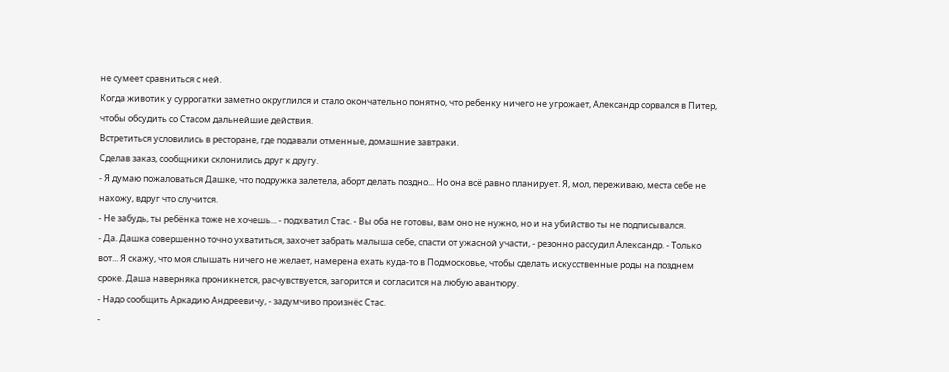не сумеет сравниться с ней.
Когда животик у суррогатки заметно округлился и стало окончательно понятно, что ребенку ничего не угрожает, Александр сорвался в Питер, чтобы обсудить со Стасом дальнейшие действия.
Встретиться условились в ресторане, где подавали отменные, домашние завтраки.
Сделав заказ, сообщники склонились друг к другу.
- Я думаю пожаловаться Дашке, что подружка залетела, аборт делать поздно... Но она всё равно планирует. Я, мол, переживаю, места себе не нахожу, вдруг что случится.
- Не забудь, ты ребёнка тоже не хочешь... - подхватил Стас. - Вы оба не готовы, вам оно не нужно, но и на убийство ты не подписывался.
- Да. Дашка совершенно точно ухватиться, захочет забрать малыша себе, спасти от ужасной участи, - резонно рассудил Александр. - Только вот... Я скажу, что моя слышать ничего не желает, намерена ехать куда-то в Подмосковье, чтобы сделать искусственные роды на позднем сроке. Даша наверняка проникнется, расчувствуется, загорится и согласится на любую авантюру.
- Надо сообщить Аркадию Андреевичу, - задумчиво произнёс Стас.
-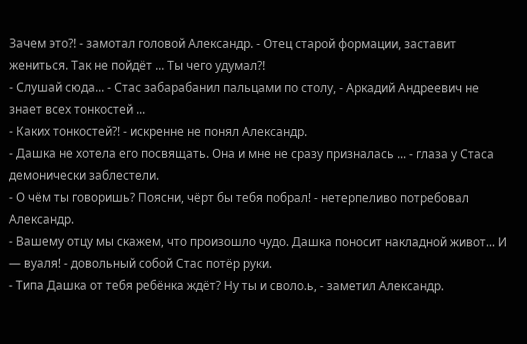Зачем это?! - замотал головой Александр. - Отец старой формации, заставит жениться. Так не пойдёт ... Ты чего удумал?!
- Слушай сюда... - Стас забарабанил пальцами по столу, - Аркадий Андреевич не знает всех тонкостей ...
- Каких тонкостей?! - искренне не понял Александр.
- Дашка не хотела его посвящать. Она и мне не сразу призналась ... - глаза у Стаса демонически заблестели.
- О чём ты говоришь? Поясни, чёрт бы тебя побрал! - нетерпеливо потребовал Александр.
- Вашему отцу мы скажем, что произошло чудо. Дашка поносит накладной живот... И — вуаля! - довольный собой Стас потёр руки.
- Типа Дашка от тебя ребёнка ждёт? Ну ты и своло.ь, - заметил Александр.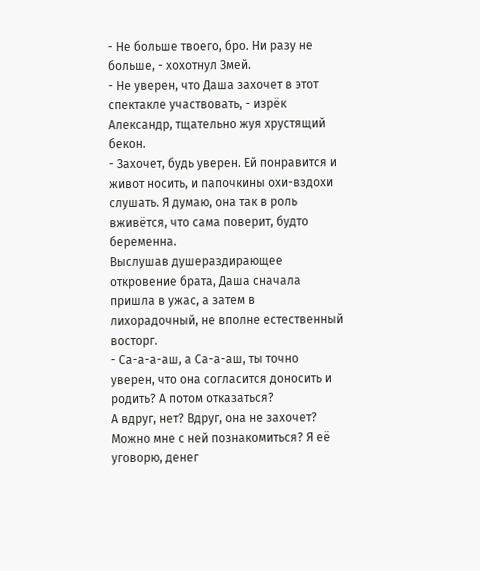- Не больше твоего, бро. Ни разу не больше, - хохотнул Змей.
- Не уверен, что Даша захочет в этот спектакле участвовать, - изрёк Александр, тщательно жуя хрустящий бекон.
- Захочет, будь уверен. Ей понравится и живот носить, и папочкины охи-вздохи слушать. Я думаю, она так в роль вживётся, что сама поверит, будто беременна.
Выслушав душераздирающее откровение брата, Даша сначала пришла в ужас, а затем в лихорадочный, не вполне естественный восторг.
- Са-а-а-аш, а Са-а-аш, ты точно уверен, что она согласится доносить и родить? А потом отказаться?
А вдруг, нет? Вдруг, она не захочет? Можно мне с ней познакомиться? Я её уговорю, денег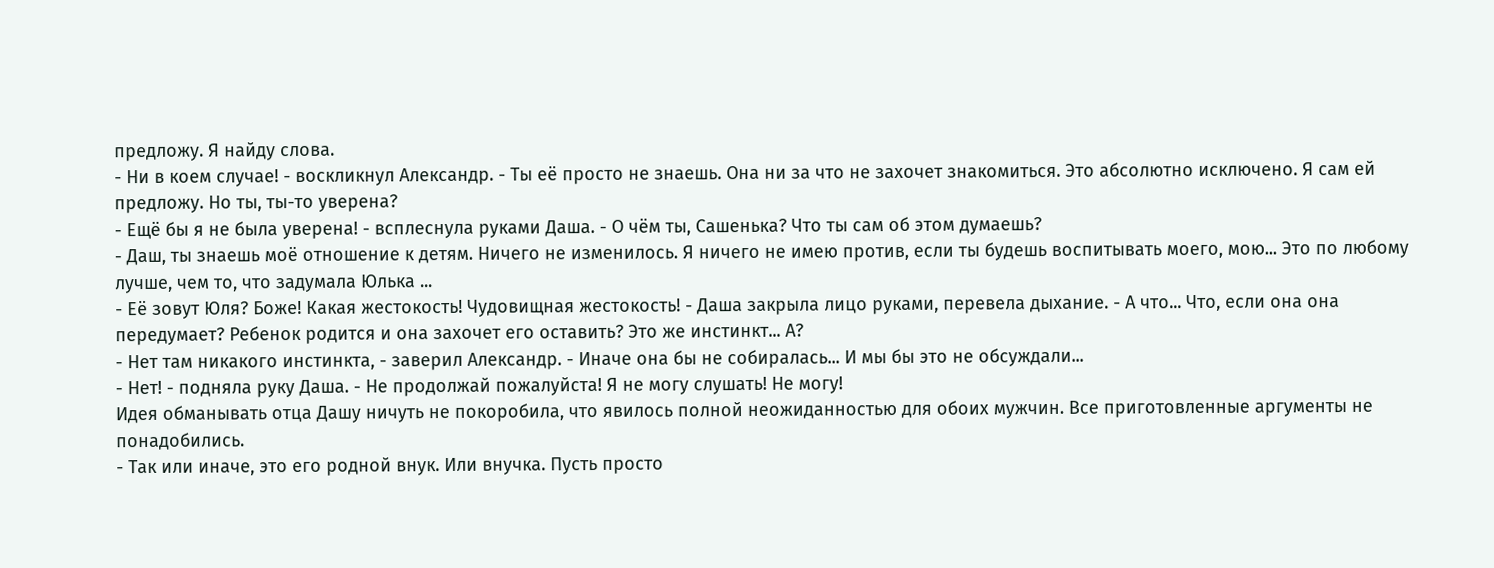предложу. Я найду слова.
- Ни в коем случае! - воскликнул Александр. - Ты её просто не знаешь. Она ни за что не захочет знакомиться. Это абсолютно исключено. Я сам ей предложу. Но ты, ты-то уверена?
- Ещё бы я не была уверена! - всплеснула руками Даша. - О чём ты, Сашенька? Что ты сам об этом думаешь?
- Даш, ты знаешь моё отношение к детям. Ничего не изменилось. Я ничего не имею против, если ты будешь воспитывать моего, мою... Это по любому лучше, чем то, что задумала Юлька ...
- Её зовут Юля? Боже! Какая жестокость! Чудовищная жестокость! - Даша закрыла лицо руками, перевела дыхание. - А что... Что, если она она передумает? Ребенок родится и она захочет его оставить? Это же инстинкт... А?
- Нет там никакого инстинкта, - заверил Александр. - Иначе она бы не собиралась... И мы бы это не обсуждали...
- Нет! - подняла руку Даша. - Не продолжай пожалуйста! Я не могу слушать! Не могу!
Идея обманывать отца Дашу ничуть не покоробила, что явилось полной неожиданностью для обоих мужчин. Все приготовленные аргументы не понадобились.
- Так или иначе, это его родной внук. Или внучка. Пусть просто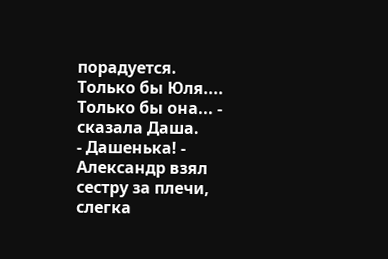порадуется. Только бы Юля.... Только бы она... - сказала Даша.
- Дашенька! - Александр взял сестру за плечи, слегка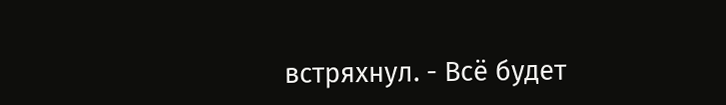встряхнул. - Всё будет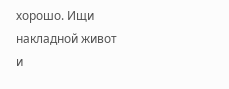хорошо. Ищи накладной живот и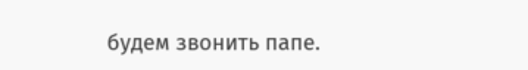будем звонить папе.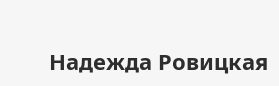Надежда Ровицкая